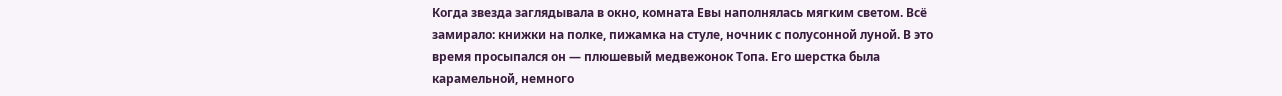Когда звезда заглядывала в окно, комната Евы наполнялась мягким светом. Всё замирало: книжки на полке, пижамка на стуле, ночник с полусонной луной. В это время просыпался он — плюшевый медвежонок Топа. Его шерстка была карамельной, немного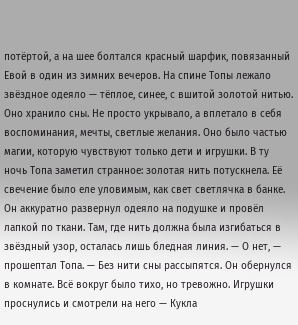потёртой, а на шее болтался красный шарфик, повязанный Евой в один из зимних вечеров. На спине Топы лежало звёздное одеяло — тёплое, синее, с вшитой золотой нитью. Оно хранило сны. Не просто укрывало, а вплетало в себя воспоминания, мечты, светлые желания. Оно было частью магии, которую чувствуют только дети и игрушки. В ту ночь Топа заметил странное: золотая нить потускнела. Её свечение было еле уловимым, как свет светлячка в банке. Он аккуратно развернул одеяло на подушке и провёл лапкой по ткани. Там, где нить должна была изгибаться в звёздный узор, осталась лишь бледная линия. — О нет, — прошептал Топа. — Без нити сны рассыпятся. Он обернулся в комнате. Всё вокруг было тихо, но тревожно. Игрушки проснулись и смотрели на него — Кукла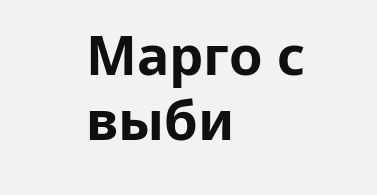Марго с выби